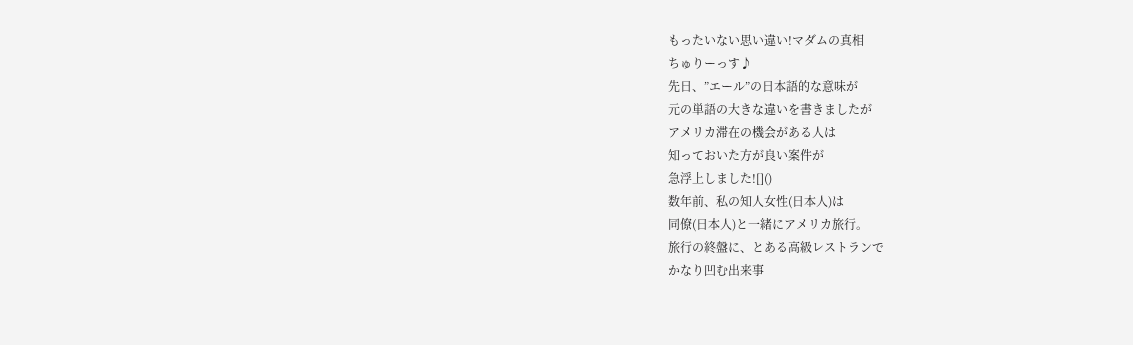もったいない思い違い!マダムの真相
ちゅりーっす♪
先日、”エール”の日本語的な意味が
元の単語の大きな違いを書きましたが
アメリカ滞在の機会がある人は
知っておいた方が良い案件が
急浮上しました![]()
数年前、私の知人女性(日本人)は
同僚(日本人)と一緒にアメリカ旅行。
旅行の終盤に、とある高級レストランで
かなり凹む出来事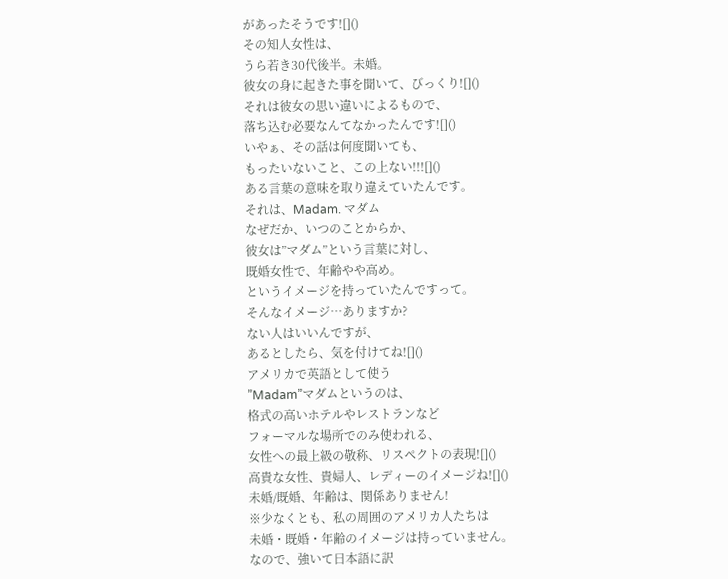があったそうです![]()
その知人女性は、
うら若き30代後半。未婚。
彼女の身に起きた事を聞いて、びっくり![]()
それは彼女の思い違いによるもので、
落ち込む必要なんてなかったんです![]()
いやぁ、その話は何度聞いても、
もったいないこと、この上ない!!![]()
ある言葉の意味を取り違えていたんです。
それは、Madam. マダム
なぜだか、いつのことからか、
彼女は”マダム”という言葉に対し、
既婚女性で、年齢やや高め。
というイメージを持っていたんですって。
そんなイメージ…ありますか?
ない人はいいんですが、
あるとしたら、気を付けてね![]()
アメリカで英語として使う
”Madam”マダムというのは、
格式の高いホテルやレストランなど
フォーマルな場所でのみ使われる、
女性への最上級の敬称、リスペクトの表現![]()
高貴な女性、貴婦人、レディーのイメージね![]()
未婚/既婚、年齢は、関係ありません!
※少なくとも、私の周囲のアメリカ人たちは
未婚・既婚・年齢のイメージは持っていません。
なので、強いて日本語に訳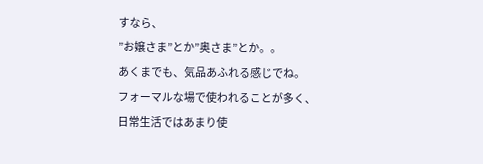すなら、
”お嬢さま”とか”奥さま”とか。。
あくまでも、気品あふれる感じでね。
フォーマルな場で使われることが多く、
日常生活ではあまり使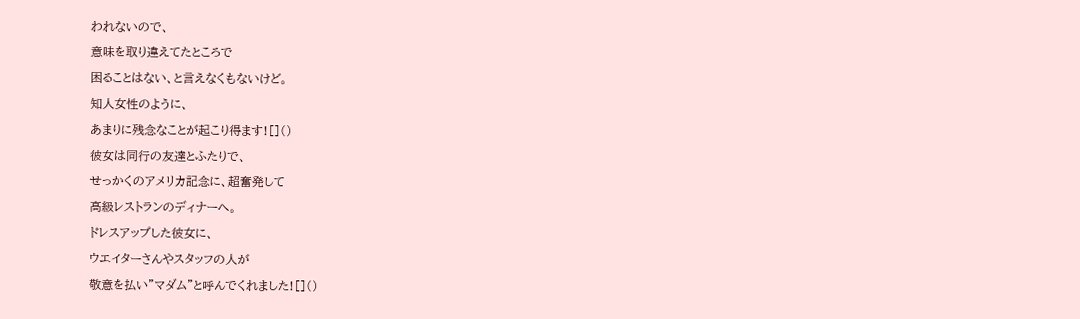われないので、
意味を取り違えてたところで
困ることはない、と言えなくもないけど。
知人女性のように、
あまりに残念なことが起こり得ます![]()
彼女は同行の友達とふたりで、
せっかくのアメリカ記念に、超奮発して
高級レストランのディナーへ。
ドレスアップした彼女に、
ウエイターさんやスタッフの人が
敬意を払い”マダム”と呼んでくれました![]()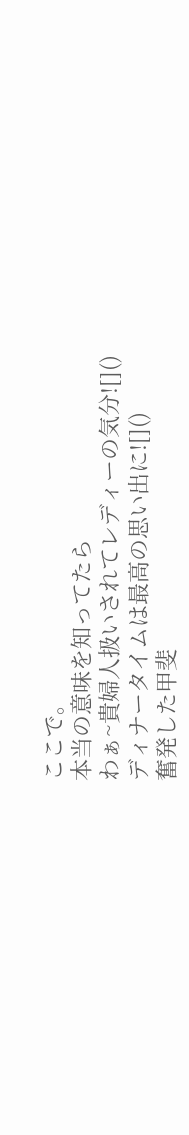ここで。
本当の意味を知ってたら
わぁ~貴婦人扱いされてレディーの気分![]()
ディナータイムは最高の思い出に![]()
奮発した甲斐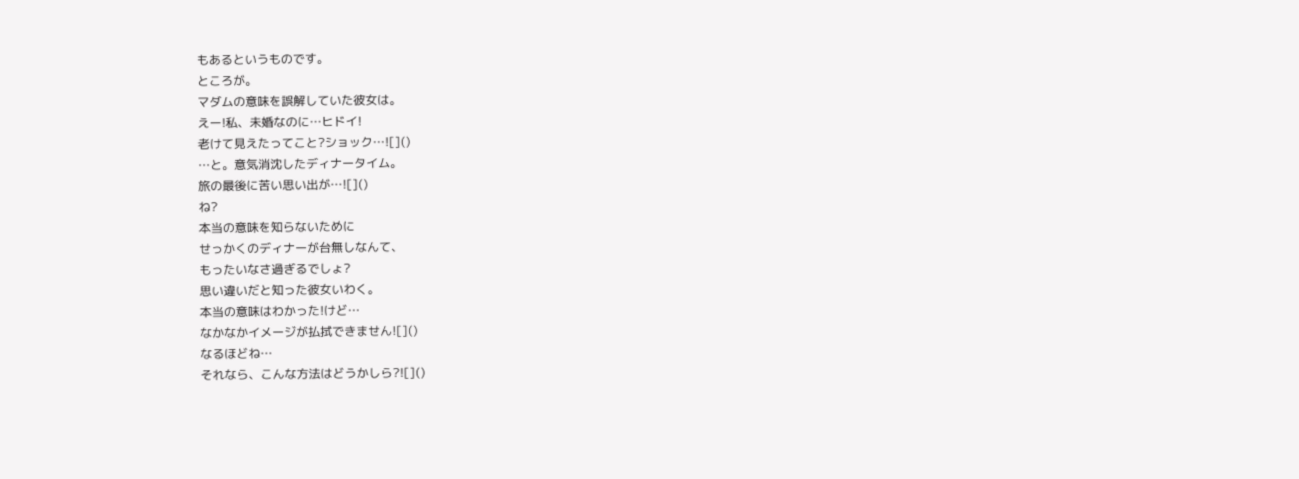もあるというものです。
ところが。
マダムの意味を誤解していた彼女は。
えー!私、未婚なのに…ヒドイ!
老けて見えたってこと?ショック…![]()
…と。意気消沈したディナータイム。
旅の最後に苦い思い出が…![]()
ね?
本当の意味を知らないために
せっかくのディナーが台無しなんて、
もったいなさ過ぎるでしょ?
思い違いだと知った彼女いわく。
本当の意味はわかった!けど…
なかなかイメージが払拭できません![]()
なるほどね…
それなら、こんな方法はどうかしら?![]()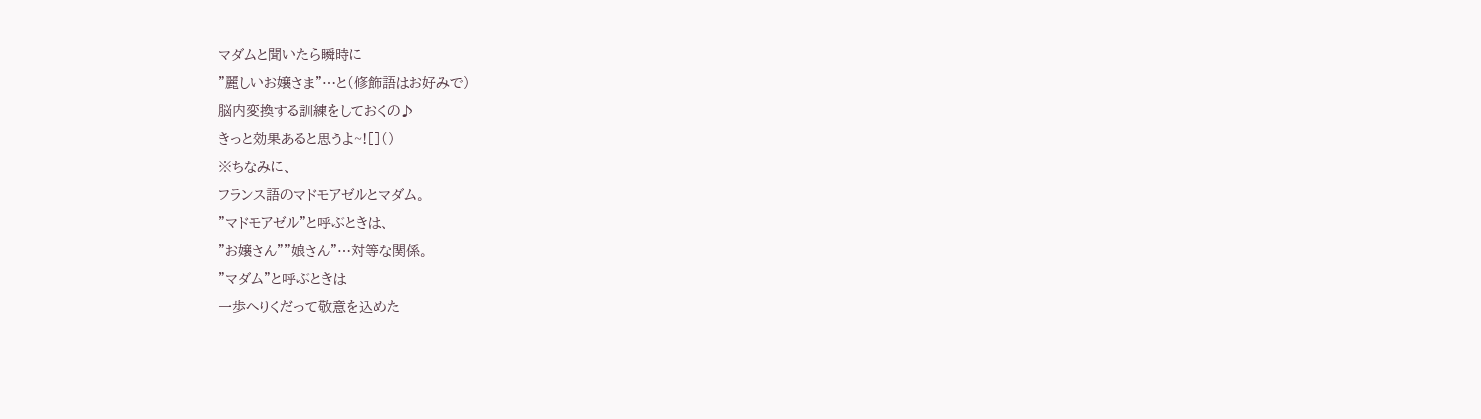マダムと聞いたら瞬時に
”麗しいお嬢さま”…と(修飾語はお好みで)
脳内変換する訓練をしておくの♪
きっと効果あると思うよ~![]()
※ちなみに、
フランス語のマドモアゼルとマダム。
”マドモアゼル”と呼ぶときは、
”お嬢さん””娘さん”…対等な関係。
”マダム”と呼ぶときは
一歩へりくだって敬意を込めた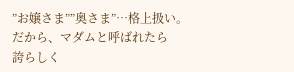”お嬢さま””奥さま”…格上扱い。
だから、マダムと呼ばれたら
誇らしく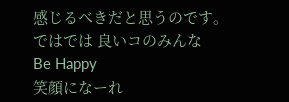感じるべきだと思うのです。
ではでは 良いコのみんな
Be Happy
笑顔になーれ